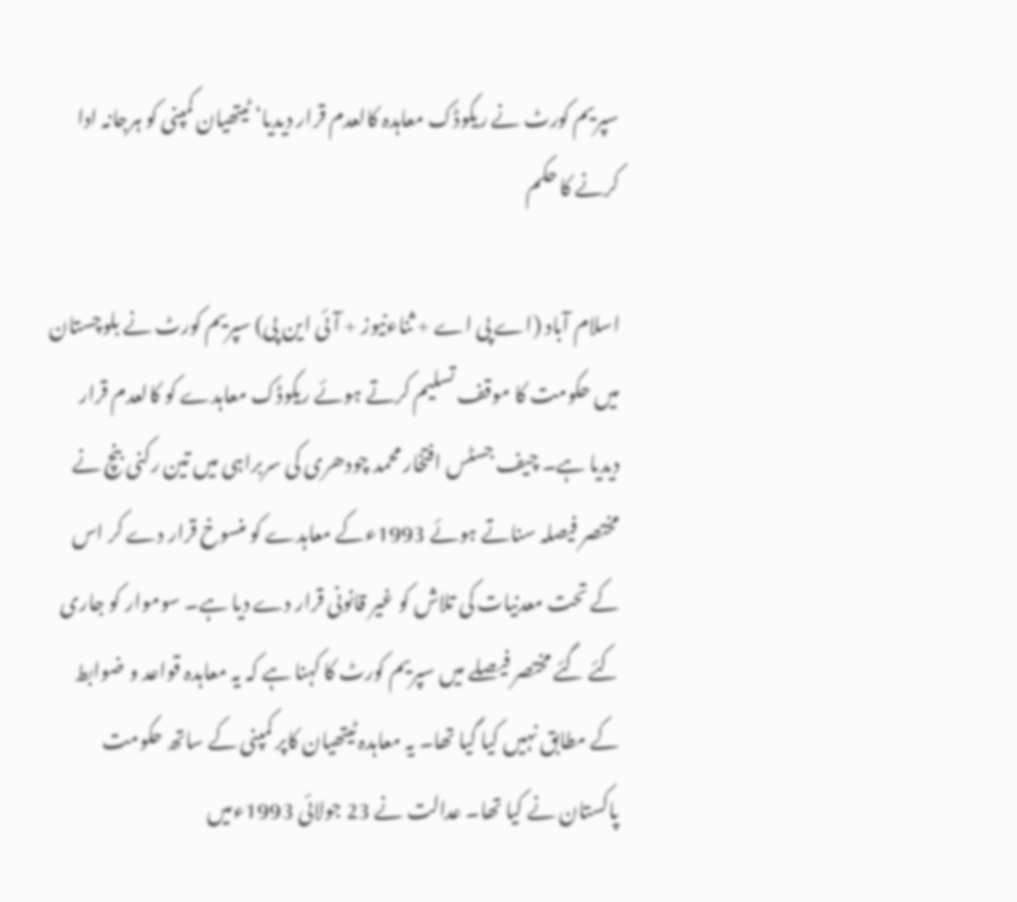سپریم کورٹ نے ریکوڈک معاہدہ کالعدم قرار دیدیا‘ ٹیتھیان کمپنی کو ہرجانہ ادا کرنے کا حکم

اسلام آباد (اے پی اے + ثناءنیوز + آئی این پی) سپریم کورٹ نے بلوچستان میں حکومت کا موقف تسلیم کرتے ہوئے ریکوڈک معاہدے کو کالعدم قرار دیدیا ہے۔ چیف جسٹس افتخار محمد چودھری کی سربراہی میں تین رکنی بنچ نے مختصر فیصلہ سناتے ہوئے 1993ءکے معاہدے کو منسوخ قرار دے کر اس کے تحت معدنیات کی تلاش کو غیر قانونی قرار دے دیا ہے۔ سوموار کو جاری کئے گئے مختصر فیصلے میں سپریم کورٹ کا کہنا ہے کہ یہ معاہدہ قواعد و ضوابط کے مطابق نہیں کیا گیا تھا۔ یہ معاہدہ ٹیتھیان کاپر کمپنی کے ساتھ حکومت پاکستان نے کیا تھا۔ عدالت نے 23 جولائی 1993ءمیں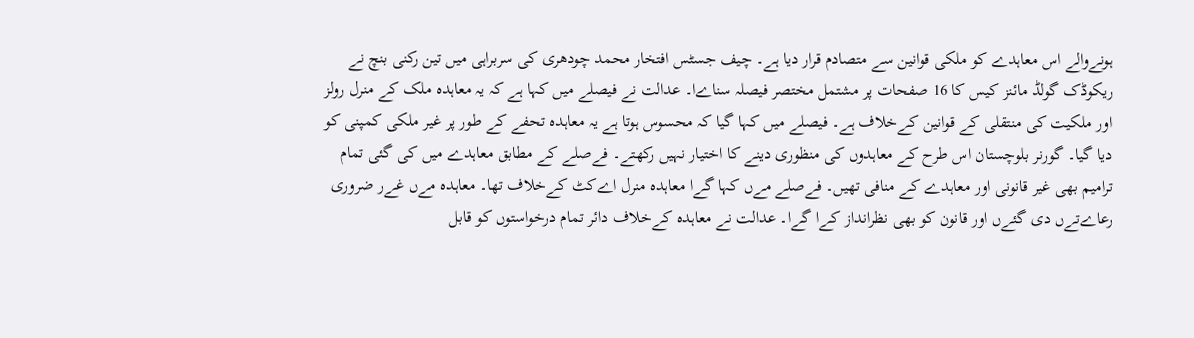ہونےوالے اس معاہدے کو ملکی قوانین سے متصادم قرار دیا ہے۔ چیف جسٹس افتخار محمد چودھری کی سربراہی میں تین رکنی بنچ نے ریکوڈک گولڈ مائنز کیس کا 16 صفحات پر مشتمل مختصر فیصلہ سناےا۔ عدالت نے فیصلے میں کہا ہے کہ یہ معاہدہ ملک کے منرل رولز اور ملکیت کی منتقلی کے قوانین کےخلاف ہے۔ فیصلے میں کہا گیا کہ محسوس ہوتا ہے یہ معاہدہ تحفے کے طور پر غیر ملکی کمپنی کو دیا گیا۔ گورنر بلوچستان اس طرح کے معاہدوں کی منظوری دینے کا اختیار نہیں رکھتے۔ فےصلے کے مطابق معاہدے میں کی گئی تمام ترامیم بھی غیر قانونی اور معاہدے کے منافی تھیں۔ فےصلے مےں کہا گےا معاہدہ منرل اےکٹ کےخلاف تھا۔ معاہدہ مےں غےر ضروری رعاےتےں دی گئےں اور قانون کو بھی نظرانداز کےا گےا۔ عدالت نے معاہدہ کےخلاف دائر تمام درخواستوں کو قابل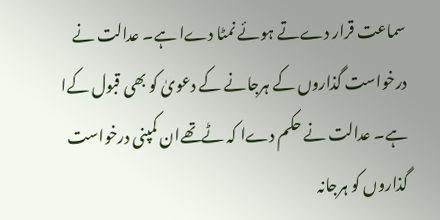سماعت قرار دےتے ہوئے نمٹا دےا ہے۔ عدالت نے درخواست گذاروں کے ہرجانے کے دعویٰ کو بھی قبول کےا ہے۔ عدالت نے حکم دےا کہ ٹےتھےان کمپنی درخواست گذاروں کو ہرجانہ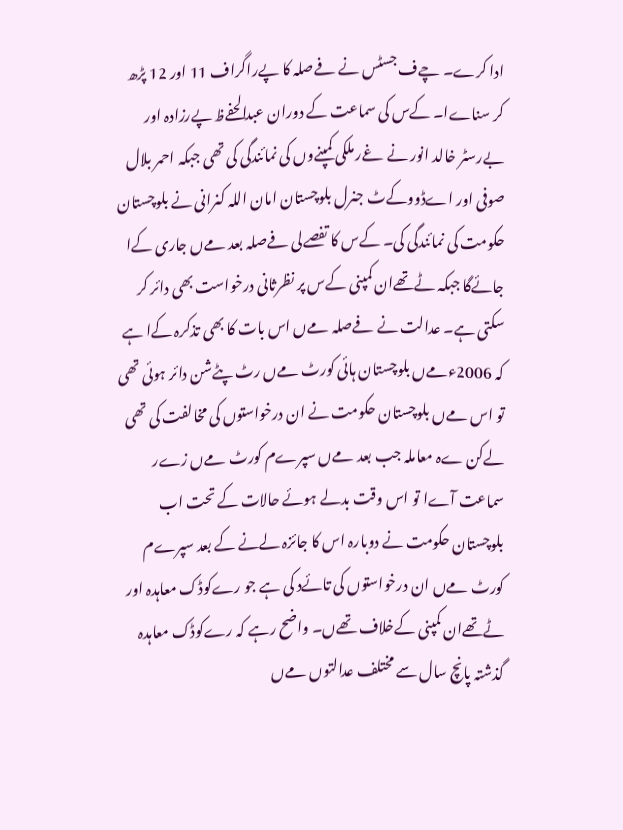ادا کرے۔ چےف جسٹس نے فےصلہ کا پےراگراف 11 اور 12 پڑھ کر سناےا۔ کےس کی سماعت کے دوران عبدالحفےظ پےرزادہ اور بےرسٹر خالد انور نے غےر ملکی کمپنےوں کی نمائندگی کی تھی جبکہ احمر بلال صوفی اور اےڈووکےٹ جنرل بلوچستان امان اللہ کنرانی نے بلوچستان حکومت کی نمائندگی کی۔ کےس کا تفصےلی فےصلہ بعد مےں جاری کےا جائےگا جبکہ ٹےتھےان کمپنی کےس پر نظرثانی درخواست بھی دائر کر سکتی ہے۔ عدالت نے فےصلہ مےں اس بات کا بھی تذکرہ کےا ہے کہ 2006ءمےں بلوچستان ہائی کورٹ مےں رٹ پٹےشن دائر ہوئی تھی تو اس مےں بلوچستان حکومت نے ان درخواستوں کی مخالفت کی تھی لےکن ےہ معاملہ جب بعد مےں سپرےم کورٹ مےں زےر سماعت آےا تو اس وقت بدلے ہوئے حالات کے تحت اب بلوچستان حکومت نے دوبارہ اس کا جائزہ لےنے کے بعد سپرےم کورٹ مےں ان درخواستوں کی تائےد کی ہے جو رےکوڈک معاہدہ اور ٹےتھےان کمپنی کےخلاف تھےں۔ واضح رہے کہ رےکوڈک معاہدہ گذشتہ پانچ سال سے مختلف عدالتوں مےں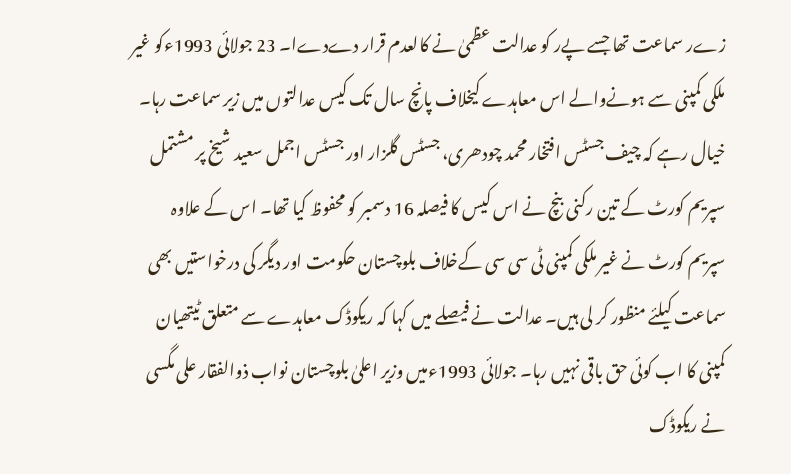زےر سماعت تھا جسے پےر کو عدالت عظمیٰ نے کالعدم قرار دےدےا۔ 23 جولائی 1993ءکو غیر ملکی کمپنی سے ہونےوالے اس معاہدے کیخلاف پانچ سال تک کیس عدالتوں میں زیر سماعت رہا۔ خیال رہے کہ چیف جسٹس افتخار محمد چودھری، جسٹس گلزار اور جسٹس اجمل سعید شیخ پر مشتمل سپریم کورٹ کے تین رکنی بنچ نے اس کیس کا فیصلہ 16 دسمبر کو محفوظ کیا تھا۔ اس کے علاوہ سپریم کورٹ نے غیر ملکی کمپنی ٹی سی سی کےخلاف بلوچستان حکومت اور دیگر کی درخواستیں بھی سماعت کیلئے منظور کر لی ہیں۔ عدالت نے فیصلے میں کہا کہ ریکوڈک معاہدے سے متعلق ٹیتھیان کمپنی کا اب کوئی حق باقی نہیں رہا۔ جولائی 1993ءمیں وزیر اعلیٰ بلوچستان نواب ذوالفقار علی مگسی نے ریکوڈک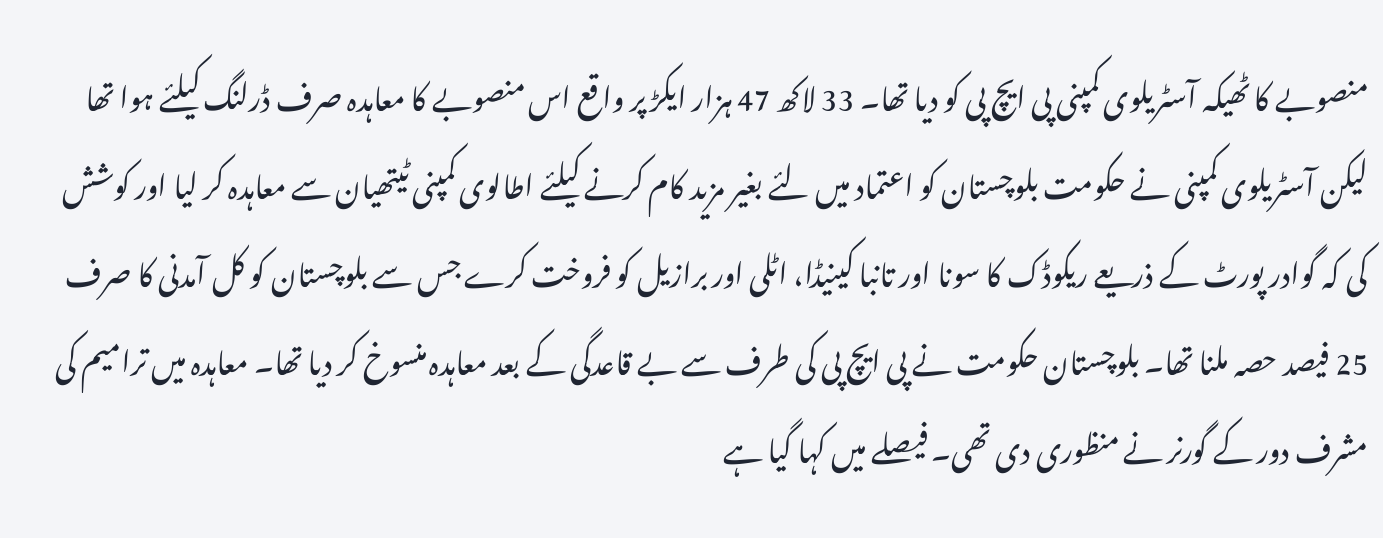منصوبے کا ٹھیکہ آسٹریلوی کمپنی پی ایچ پی کو دیا تھا۔ 33 لاکھ 47 ہزار ایکڑ پر واقع اس منصوبے کا معاہدہ صرف ڈرلنگ کیلئے ہوا تھا لیکن آسٹریلوی کمپنی نے حکومت بلوچستان کو اعتماد میں لئے بغیر مزید کام کرنے کیلئے اطالوی کمپنی ٹیتھیان سے معاہدہ کر لیا اور کوشش کی کہ گوادر پورٹ کے ذریعے ریکوڈک کا سونا اور تانبا کینیڈا، اٹلی اور برازیل کو فروخت کرے جس سے بلوچستان کو کل آمدنی کا صرف 25 فیصد حصہ ملنا تھا۔ بلوچستان حکومت نے پی ایچ پی کی طرف سے بے قاعدگی کے بعد معاہدہ منسوخ کر دیا تھا۔ معاہدہ میں ترامیم کی مشرف دور کے گورنر نے منظوری دی تھی۔ فیصلے میں کہا گیا ہے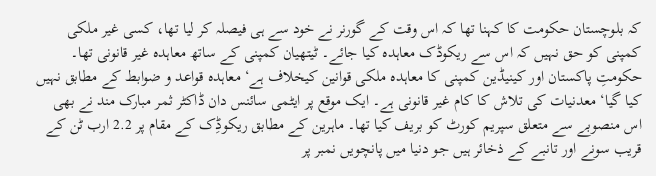کہ بلوچستان حکومت کا کہنا تھا کہ اس وقت کے گورنر نے خود سے ہی فیصلہ کر لیا تھا، کسی غیر ملکی کمپنی کو حق نہیں کہ اس سے ریکوڈک معاہدہ کیا جائے۔ ٹیتھیان کمپنی کے ساتھ معاہدہ غیر قانونی تھا۔ حکومتِ پاکستان اور کینیڈین کمپنی کا معاہدہ ملکی قوانین کیخلاف ہے‘ معاہدہ قواعد و ضوابط کے مطابق نہیں کیا گیا‘ معدنیات کی تلاش کا کام غیر قانونی ہے۔ ایک موقع پر ایٹمی سائنس دان ڈاکٹر ثمر مبارک مند نے بھی اس منصوبے سے متعلق سپریم کورٹ کو بریف کیا تھا۔ ماہرین کے مطابق ریکوڈِک کے مقام پر 2.2 ارب ٹن کے قریب سونے اور تانبے کے ذخائر ہیں جو دنیا میں پانچویں نمبر پر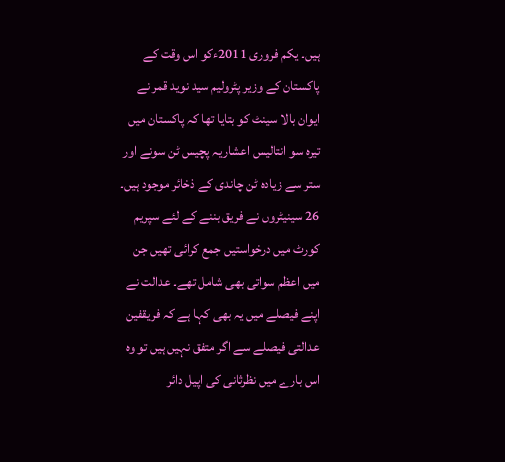ہیں۔ یکم فروری 2011ءکو اس وقت کے پاکستان کے وزیر پٹرولیم سید نوید قمر نے ایوان بالا سینٹ کو بتایا تھا کہ پاکستان میں تیرہ سو انتالیس اعشاریہ پچیس ٹن سونے اور ستر سے زیادہ ٹن چاندی کے ذخائر موجود ہیں۔ 26 سینیٹروں نے فریق بننے کے لئے سپریم کورٹ میں درخواستیں جمع کرائی تھیں جن میں اعظم سواتی بھی شامل تھے۔ عدالت نے اپنے فیصلے میں یہ بھی کہا ہے کہ فریقفین عدالتی فیصلے سے اگر متفق نہیں ہیں تو وہ اس بارے میں نظرثانی کی اپیل دائر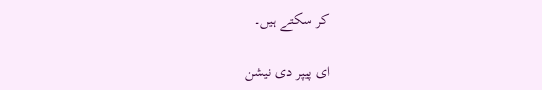کر سکتے ہیں۔

ای پیپر دی نیشن